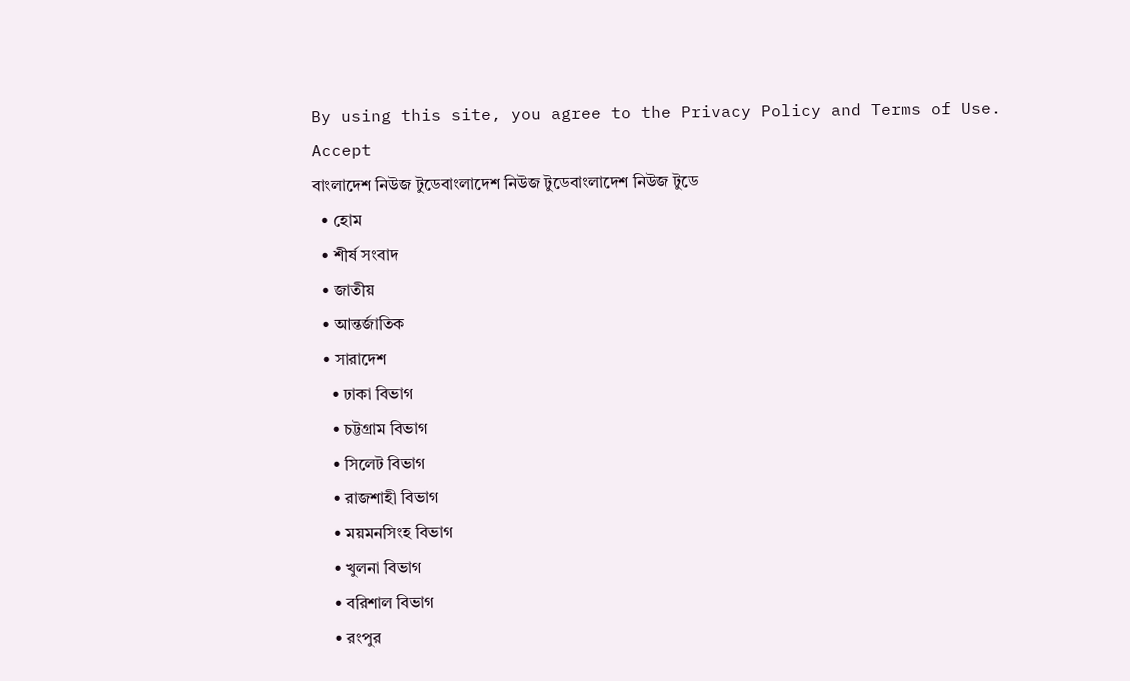By using this site, you agree to the Privacy Policy and Terms of Use.
Accept
বাংলাদেশ নিউজ টুডেবাংলাদেশ নিউজ টুডেবাংলাদেশ নিউজ টুডে
  • হোম
  • শীর্ষ সংবাদ
  • জাতীয়
  • আন্তর্জাতিক
  • সারাদেশ
    • ঢাকা বিভাগ
    • চট্টগ্রাম বিভাগ
    • সিলেট বিভাগ
    • রাজশাহী বিভাগ
    • ময়মনসিংহ বিভাগ
    • খুলনা বিভাগ
    • বরিশাল বিভাগ
    • রংপুর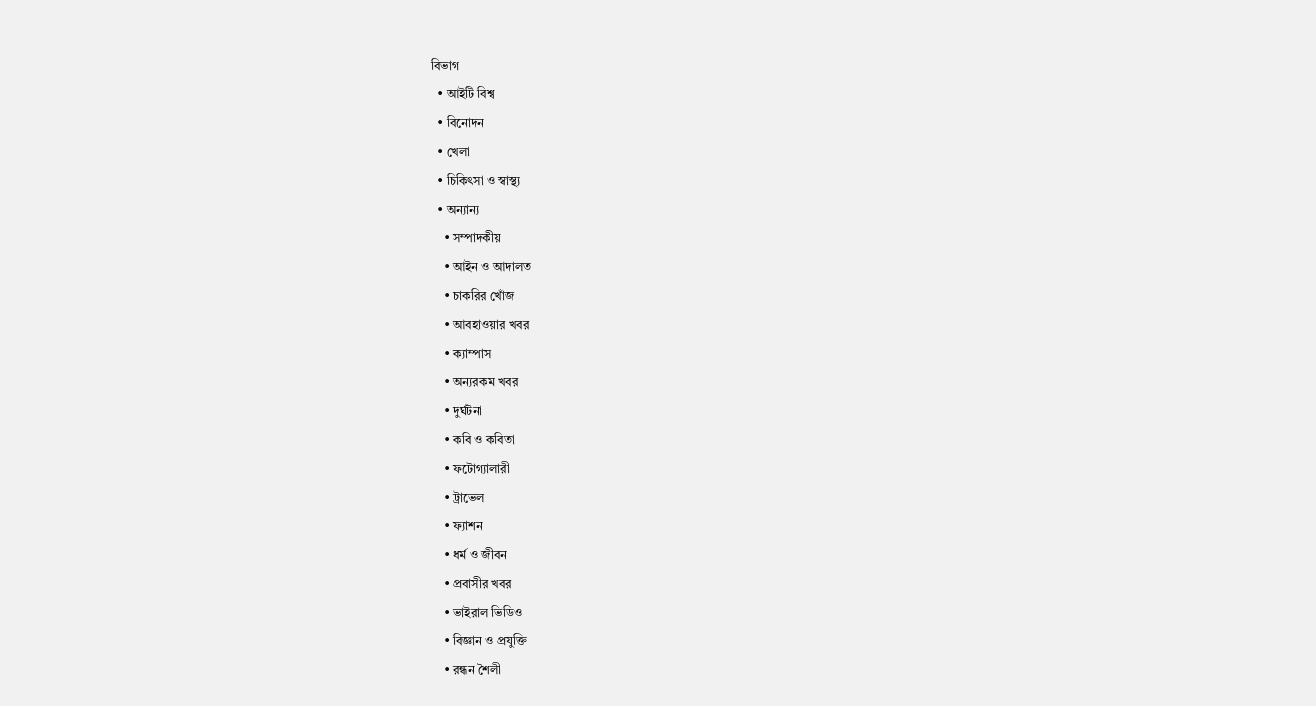বিভাগ
  • আইটি বিশ্ব
  • বিনোদন
  • খেলা
  • চিকিৎসা ও স্বাস্থ্য
  • অন্যান্য
    • সম্পাদকীয়
    • আইন ও আদালত
    • চাকরির খোঁজ
    • আবহাওয়ার খবর
    • ক্যাম্পাস
    • অন্যরকম খবর
    • দুর্ঘটনা
    • কবি ও কবিতা
    • ফটোগ্যালারী
    • ট্রাভেল
    • ফ্যাশন
    • ধর্ম ও জীবন
    • প্রবাসীর খবর
    • ভাইরাল ভিডিও
    • বিজ্ঞান ও প্রযুক্তি
    • রন্ধন শৈলী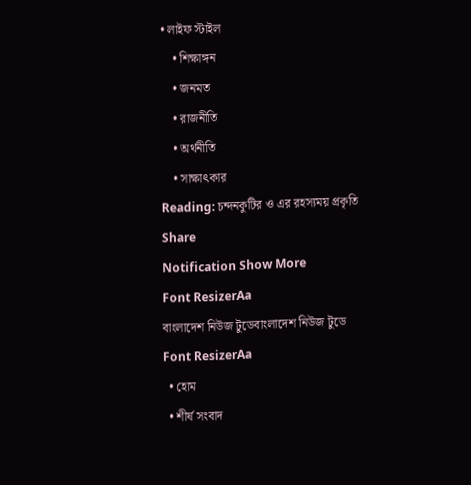• লাইফ স্টাইল
    • শিক্ষাঙ্গন
    • জনমত
    • রাজনীতি
    • অর্থনীতি
    • সাক্ষাৎকার
Reading: চন্দনকুটির ও এর রহস্যময় প্রকৃতি
Share
Notification Show More
Font ResizerAa
বাংলাদেশ নিউজ টুডেবাংলাদেশ নিউজ টুডে
Font ResizerAa
  • হোম
  • শীর্ষ সংবাদ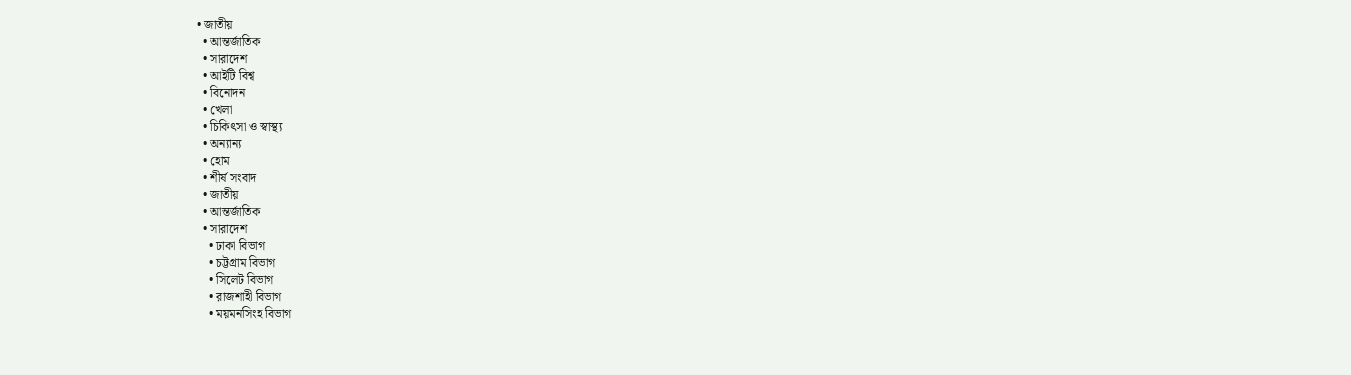• জাতীয়
  • আন্তর্জাতিক
  • সারাদেশ
  • আইটি বিশ্ব
  • বিনোদন
  • খেলা
  • চিকিৎসা ও স্বাস্থ্য
  • অন্যান্য
  • হোম
  • শীর্ষ সংবাদ
  • জাতীয়
  • আন্তর্জাতিক
  • সারাদেশ
    • ঢাকা বিভাগ
    • চট্টগ্রাম বিভাগ
    • সিলেট বিভাগ
    • রাজশাহী বিভাগ
    • ময়মনসিংহ বিভাগ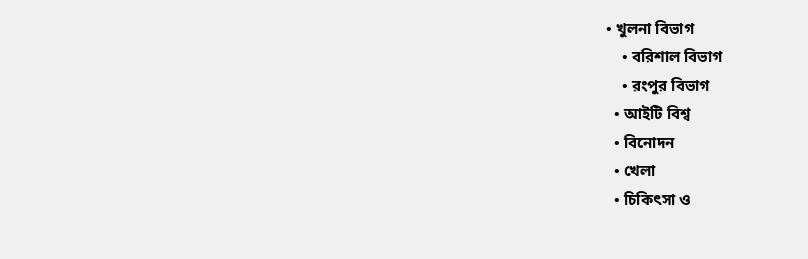• খুলনা বিভাগ
    • বরিশাল বিভাগ
    • রংপুর বিভাগ
  • আইটি বিশ্ব
  • বিনোদন
  • খেলা
  • চিকিৎসা ও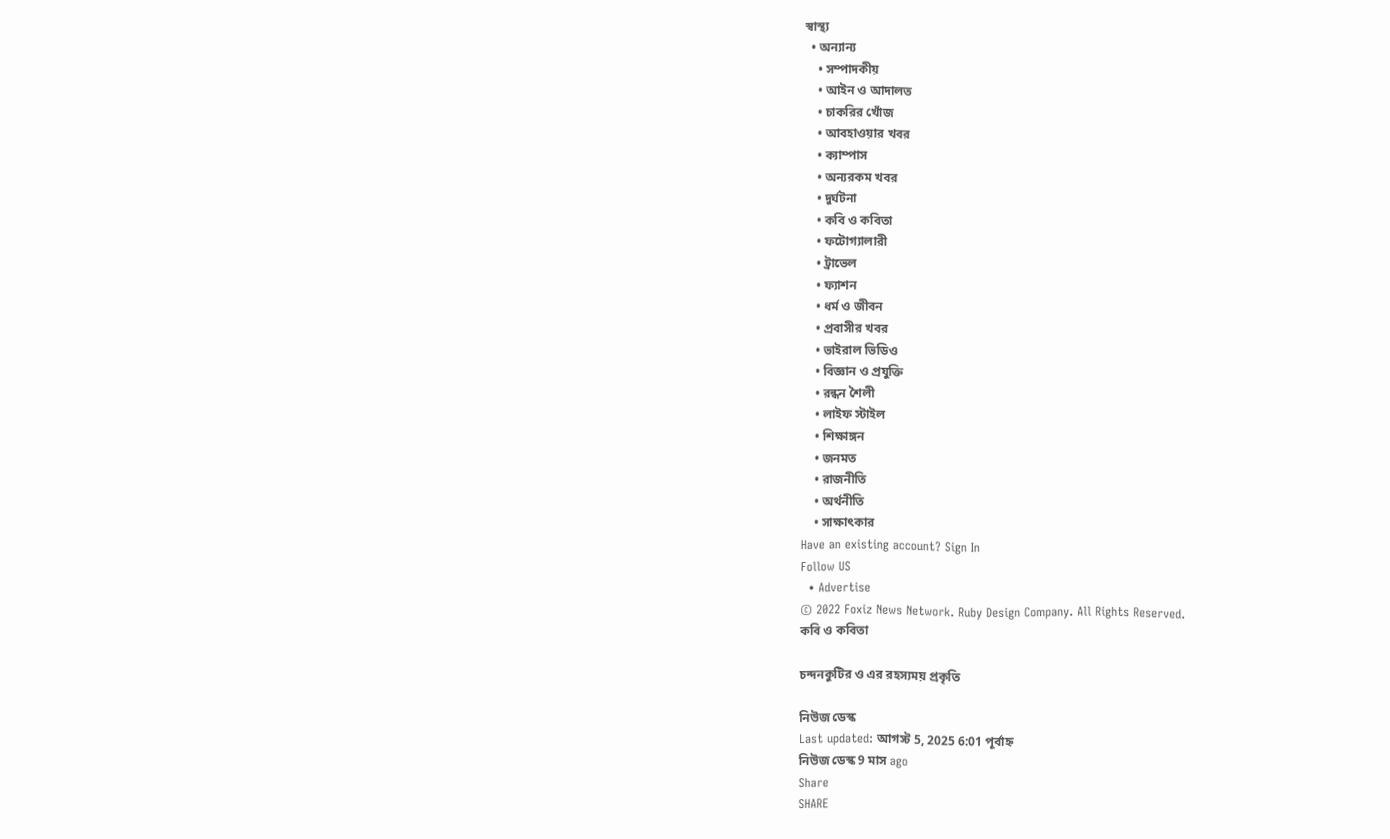স্বাস্থ্য
  • অন্যান্য
    • সম্পাদকীয়
    • আইন ও আদালত
    • চাকরির খোঁজ
    • আবহাওয়ার খবর
    • ক্যাম্পাস
    • অন্যরকম খবর
    • দুর্ঘটনা
    • কবি ও কবিতা
    • ফটোগ্যালারী
    • ট্রাভেল
    • ফ্যাশন
    • ধর্ম ও জীবন
    • প্রবাসীর খবর
    • ভাইরাল ভিডিও
    • বিজ্ঞান ও প্রযুক্তি
    • রন্ধন শৈলী
    • লাইফ স্টাইল
    • শিক্ষাঙ্গন
    • জনমত
    • রাজনীতি
    • অর্থনীতি
    • সাক্ষাৎকার
Have an existing account? Sign In
Follow US
  • Advertise
© 2022 Foxiz News Network. Ruby Design Company. All Rights Reserved.
কবি ও কবিতা

চন্দনকুটির ও এর রহস্যময় প্রকৃতি

নিউজ ডেস্ক
Last updated: আগস্ট 5, 2025 6:01 পূর্বাহ্ন
নিউজ ডেস্ক 9 মাস ago
Share
SHARE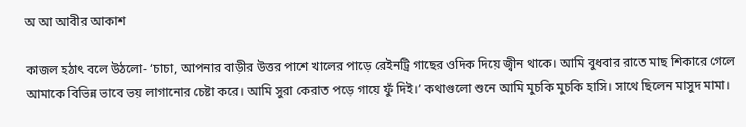অ আ আবীর আকাশ

কাজল হঠাৎ বলে উঠলো- ‘চাচা, আপনার বাড়ীর উত্তর পাশে খালের পাড়ে রেইনট্রি গাছের ওদিক দিয়ে জ্বীন থাকে। আমি বুধবার রাতে মাছ শিকারে গেলে আমাকে বিভিন্ন ভাবে ভয় লাগানোর চেষ্টা করে। আমি সুরা কেরাত পড়ে গায়ে ফুঁ দিই।’ কথাগুলো শুনে আমি মুচকি মুচকি হাসি। সাথে ছিলেন মাসুদ মামা।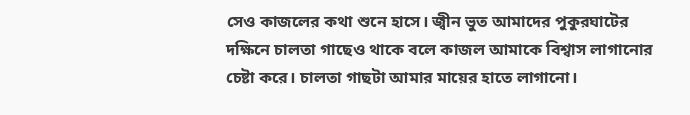সেও কাজলের কথা শুনে হাসে। জ্বীন ভুত আমাদের পুকুরঘাটের দক্ষিনে চালতা গাছেও থাকে বলে কাজল আমাকে বিশ্বাস লাগানোর চেষ্টা করে। চালতা গাছটা আমার মায়ের হাতে লাগানো।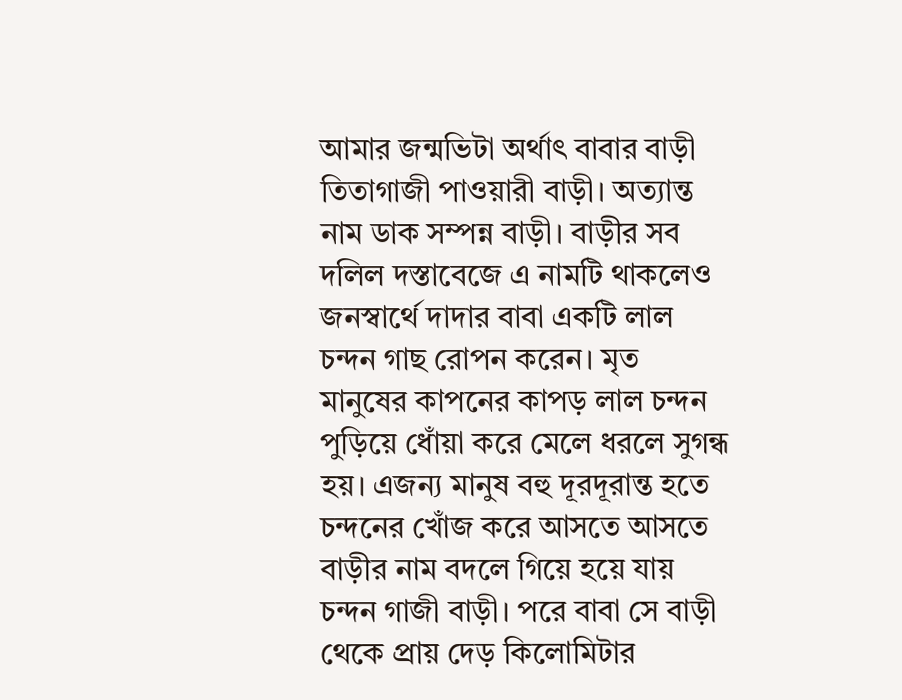আমার জন্মভিটা অর্থাৎ বাবার বাড়ী তিতাগাজী পাওয়ারী বাড়ী। অত্যান্ত নাম ডাক সম্পন্ন বাড়ী। বাড়ীর সব দলিল দস্তাবেজে এ নামটি থাকলেও জনস্বার্থে দাদার বাবা একটি লাল চন্দন গাছ রোপন করেন। মৃত মানুষের কাপনের কাপড় লাল চন্দন পুড়িয়ে ধোঁয়া করে মেলে ধরলে সুগন্ধ হয়। এজন্য মানুষ বহু দূরদূরান্ত হতে চন্দনের খোঁজ করে আসতে আসতে বাড়ীর নাম বদলে গিয়ে হয়ে যায় চন্দন গাজী বাড়ী। পরে বাবা সে বাড়ী থেকে প্রায় দেড় কিলোমিটার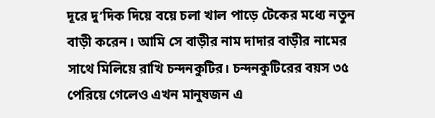দূরে দু’দিক দিয়ে বয়ে চলা খাল পাড়ে টেকের মধ্যে নতুন বাড়ী করেন। আমি সে বাড়ীর নাম দাদার বাড়ীর নামের সাথে মিলিয়ে রাখি চন্দনকুটির। চন্দনকুটিরের বয়স ৩৫ পেরিয়ে গেলেও এখন মানুষজন এ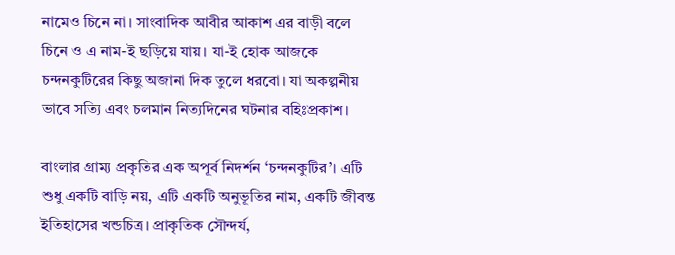নামেও চিনে না। সাংবাদিক আবীর আকাশ এর বাড়ী বলে চিনে ও এ নাম-ই ছড়িয়ে যায়। যা-ই হোক আজকে চন্দনকুটিরের কিছু অজানা দিক তুলে ধরবো। যা অকল্পনীয় ভাবে সত্যি এবং চলমান নিত্যদিনের ঘটনার বহিঃপ্রকাশ।

বাংলার গ্রাম্য প্রকৃতির এক অপূর্ব নিদর্শন ‘চন্দনকুটির’। এটি শুধু একটি বাড়ি নয়, এটি একটি অনুভূতির নাম, একটি জীবন্ত ইতিহাসের খন্ডচিত্র। প্রাকৃতিক সৌন্দর্য,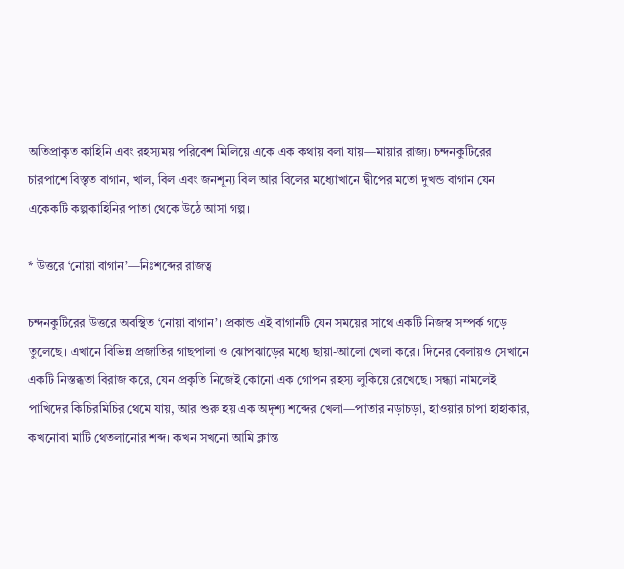অতিপ্রাকৃত কাহিনি এবং রহস্যময় পরিবেশ মিলিয়ে একে এক কথায় বলা যায়—মায়ার রাজ্য। চন্দনকুটিরের চারপাশে বিস্তৃত বাগান, খাল, বিল এবং জনশূন্য বিল আর বিলের মধ্যোখানে দ্বীপের মতো দুখন্ড বাগান যেন একেকটি কল্পকাহিনির পাতা থেকে উঠে আসা গল্প।

* উত্তরে ‘নোয়া বাগান’—নিঃশব্দের রাজত্ব

চন্দনকুটিরের উত্তরে অবস্থিত ‘নোয়া বাগান’। প্রকান্ড এই বাগানটি যেন সময়ের সাথে একটি নিজস্ব সম্পর্ক গড়ে তুলেছে। এখানে বিভিন্ন প্রজাতির গাছপালা ও ঝোপঝাড়ের মধ্যে ছায়া-আলো খেলা করে। দিনের বেলায়ও সেখানে একটি নিস্তব্ধতা বিরাজ করে, যেন প্রকৃতি নিজেই কোনো এক গোপন রহস্য লুকিয়ে রেখেছে। সন্ধ্যা নামলেই পাখিদের কিচিরমিচির থেমে যায়, আর শুরু হয় এক অদৃশ্য শব্দের খেলা—পাতার নড়াচড়া, হাওয়ার চাপা হাহাকার, কখনোবা মাটি থেতলানোর শব্দ। কখন সখনো আমি ক্লান্ত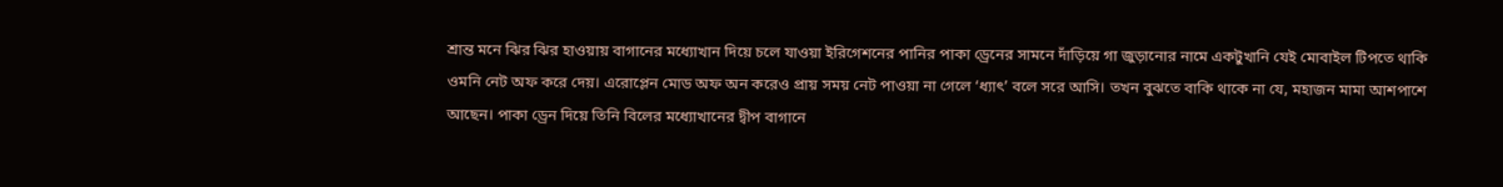শ্রান্ত মনে ঝির ঝির হাওয়ায় বাগানের মধ্যোখান দিয়ে চলে যাওয়া ইরিগেশনের পানির পাকা ড্রেনের সামনে দাঁড়িয়ে গা জুড়ানোর নামে একটুখানি যেই মোবাইল টিপতে থাকি ওমনি নেট অফ করে দেয়। এরোপ্লেন মোড অফ অন করেও প্রায় সময় নেট পাওয়া না গেলে ‘ধ্যাৎ’ বলে সরে আসি। তখন বুঝতে বাকি থাকে না যে, মহাজন মামা আশপাশে আছেন। পাকা ড্রেন দিয়ে তিনি বিলের মধ্যোখানের দ্বীপ বাগানে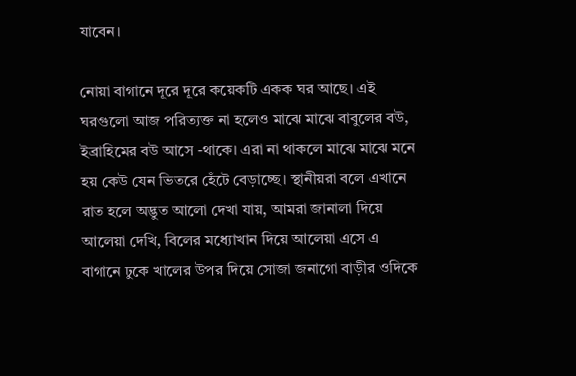যাবেন।

নোয়া বাগানে দূরে দূরে কয়েকটি একক ঘর আছে। এই ঘরগুলো আজ পরিত্যক্ত না হলেও মাঝে মাঝে বাবুলের বউ, ইব্রাহিমের বউ আসে -থাকে। এরা না থাকলে মাঝে মাঝে মনে হয় কেউ যেন ভিতরে হেঁটে বেড়াচ্ছে। স্থানীয়রা বলে এখানে রাত হলে অদ্ভুত আলো দেখা যায়, আমরা জানালা দিয়ে আলেয়া দেখি, বিলের মধ্যোখান দিয়ে আলেয়া এসে এ বাগানে ঢুকে খালের উপর দিয়ে সোজা জনাগো বাড়ীর ওদিকে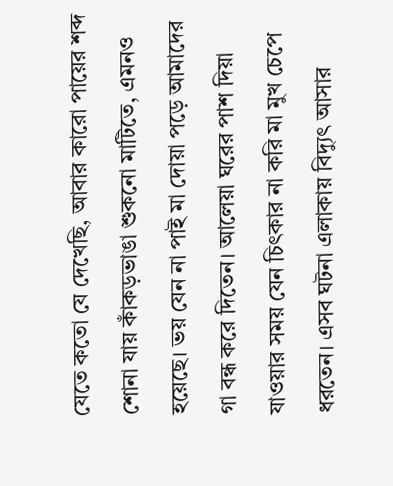যেতে কতো যে দেখেছি, আবার কারো পায়ের শব্দ শোনা যায় কাঁকড়ভাঙা শুকনো মাটিতে, এমনও হয়েছে। ভয় যেন না পাই মা দোয়া পড়ে আমাদের গা বন্ধ করে দিতেন। আলেয়া ঘরের পাশ দিয়া যাওয়ার সময় যেন চিৎকার না করি মা মুখ চেপে ধরতেন। এসব ঘটনা এলাকায় বিদ্যুৎ আসার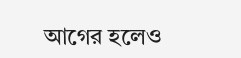আগের হলেও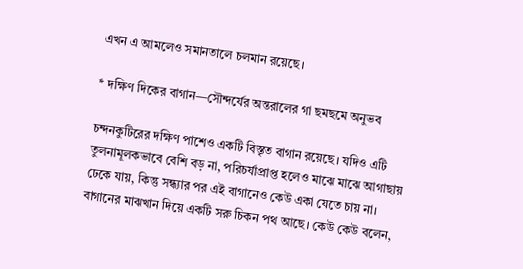এখন এ আমলেও সমানতালে চলমান রয়েছে।

* দক্ষিণ দিকের বাগান—সৌন্দর্যের অন্তরালের গা ছমছমে অনুভব

চন্দনকুটিরের দক্ষিণ পাশেও একটি বিস্তৃত বাগান রয়েছে। যদিও এটি তুলনামূলকভাবে বেশি বড় না, পরিচর্যাপ্রাপ্ত হলেও মাঝে মাঝে আগাছায় ঢেকে যায়, কিন্তু সন্ধ্যার পর এই বাগানেও কেউ একা যেতে চায় না। বাগানের মাঝখান দিয়ে একটি সরু চিকন পথ আছে। কেউ কেউ বলেন,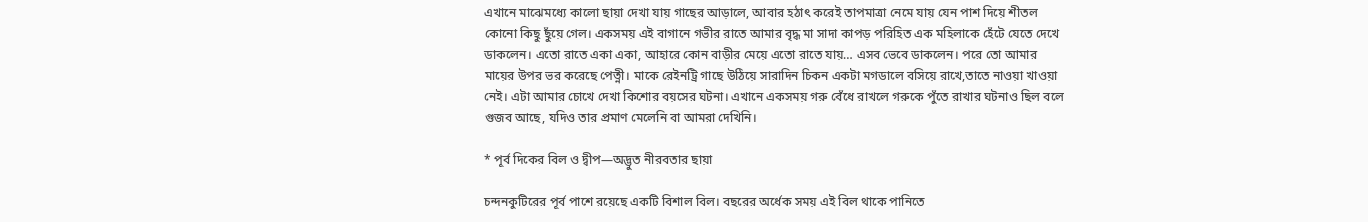এখানে মাঝেমধ্যে কালো ছায়া দেখা যায় গাছের আড়ালে, আবার হঠাৎ করেই তাপমাত্রা নেমে যায় যেন পাশ দিয়ে শীতল কোনো কিছু ছুঁয়ে গেল। একসময় এই বাগানে গভীর রাতে আমার বৃদ্ধ মা সাদা কাপড় পরিহিত এক মহিলাকে হেঁটে যেতে দেখে ডাকলেন। এতো রাতে একা একা, আহারে কোন বাড়ীর মেয়ে এতো রাতে যায়… এসব ভেবে ডাকলেন। পরে তো আমার মায়ের উপর ভর করেছে পেত্নী। মাকে রেইনট্রি গাছে উঠিয়ে সারাদিন চিকন একটা মগডালে বসিয়ে রাখে,তাতে নাওয়া খাওয়া নেই। এটা আমার চোখে দেখা কিশোর বয়সের ঘটনা। এখানে একসময় গরু বেঁধে রাখলে গরুকে পুঁতে রাখার ঘটনাও ছিল বলে গুজব আছে, যদিও তার প্রমাণ মেলেনি বা আমরা দেখিনি।

* পূর্ব দিকের বিল ও দ্বীপ—অদ্ভুত নীরবতার ছায়া

চন্দনকুটিরের পূর্ব পাশে রয়েছে একটি বিশাল বিল। বছরের অর্ধেক সময় এই বিল থাকে পানিতে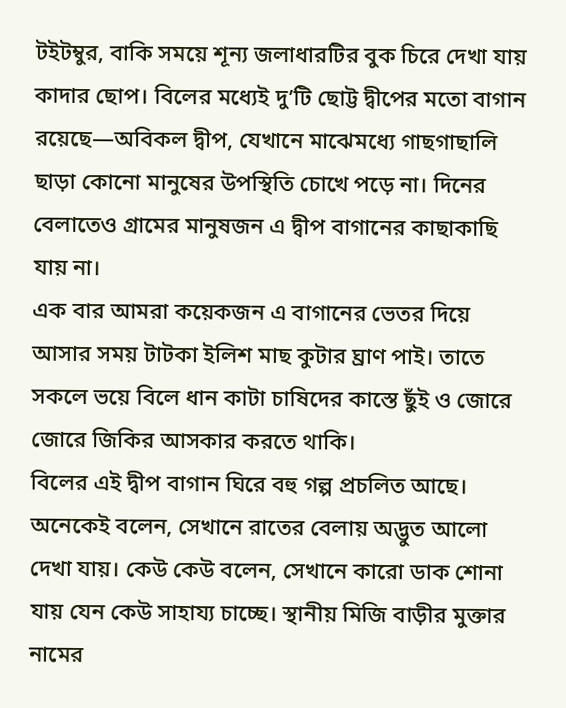টইটম্বুর, বাকি সময়ে শূন্য জলাধারটির বুক চিরে দেখা যায় কাদার ছোপ। বিলের মধ্যেই দু’টি ছোট্ট দ্বীপের মতো বাগান রয়েছে—অবিকল দ্বীপ, যেখানে মাঝেমধ্যে গাছগাছালি ছাড়া কোনো মানুষের উপস্থিতি চোখে পড়ে না। দিনের বেলাতেও গ্রামের মানুষজন এ দ্বীপ বাগানের কাছাকাছি যায় না।
এক বার আমরা কয়েকজন এ বাগানের ভেতর দিয়ে আসার সময় টাটকা ইলিশ মাছ কুটার ঘ্রাণ পাই। তাতে সকলে ভয়ে বিলে ধান কাটা চাষিদের কাস্তে ছুঁই ও জোরে জোরে জিকির আসকার করতে থাকি।
বিলের এই দ্বীপ বাগান ঘিরে বহু গল্প প্রচলিত আছে। অনেকেই বলেন, সেখানে রাতের বেলায় অদ্ভুত আলো দেখা যায়। কেউ কেউ বলেন, সেখানে কারো ডাক শোনা যায় যেন কেউ সাহায্য চাচ্ছে। স্থানীয় মিজি বাড়ীর মুক্তার নামের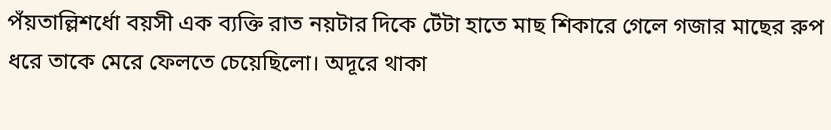পঁয়তাল্লিশর্ধো বয়সী এক ব্যক্তি রাত নয়টার দিকে টেঁটা হাতে মাছ শিকারে গেলে গজার মাছের রুপ ধরে তাকে মেরে ফেলতে চেয়েছিলো। অদূরে থাকা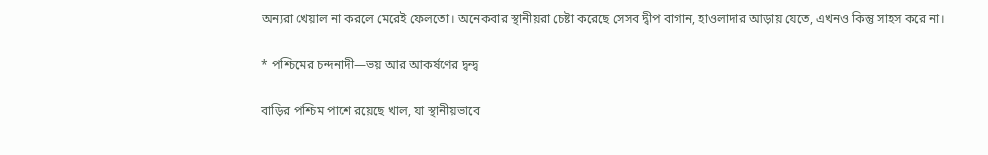অন্যরা খেয়াল না করলে মেরেই ফেলতো। অনেকবার স্থানীয়রা চেষ্টা করেছে সেসব দ্বীপ বাগান, হাওলাদার আড়ায় যেতে, এখনও কিন্তু সাহস করে না।

* পশ্চিমের চন্দনাদী—ভয় আর আকর্ষণের দ্বন্দ্ব

বাড়ির পশ্চিম পাশে রয়েছে খাল, যা স্থানীয়ভাবে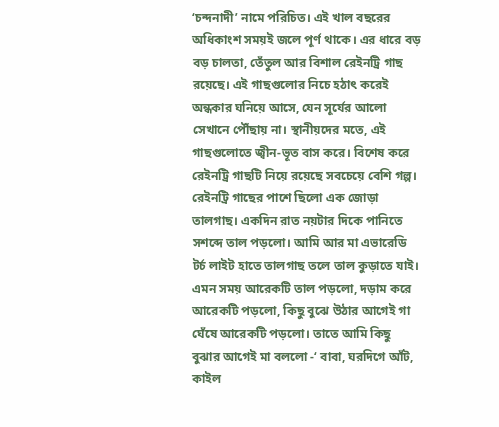‘চন্দনাদী’ নামে পরিচিত। এই খাল বছরের অধিকাংশ সময়ই জলে পূর্ণ থাকে। এর ধারে বড় বড় চালতা, তেঁতুল আর বিশাল রেইনট্রি গাছ রয়েছে। এই গাছগুলোর নিচে হঠাৎ করেই অন্ধকার ঘনিয়ে আসে, যেন সূর্যের আলো সেখানে পৌঁছায় না। স্থানীয়দের মতে, এই গাছগুলোতে জ্বীন-ভূত বাস করে। বিশেষ করে রেইনট্রি গাছটি নিয়ে রয়েছে সবচেয়ে বেশি গল্প। রেইনট্রি গাছের পাশে ছিলো এক জোড়া তালগাছ। একদিন রাত নয়টার দিকে পানিতে সশব্দে তাল পড়লো। আমি আর মা এভারেডি টর্চ লাইট হাতে তালগাছ তলে তাল কুড়াতে যাই। এমন সময় আরেকটি তাল পড়লো, দড়াম করে আরেকটি পড়লো, কিছু বুঝে উঠার আগেই গা ঘেঁষে আরেকটি পড়লো। তাতে আমি কিছু বুঝার আগেই মা বললো -‘ বাবা, ঘরদিগে আঁট, কাইল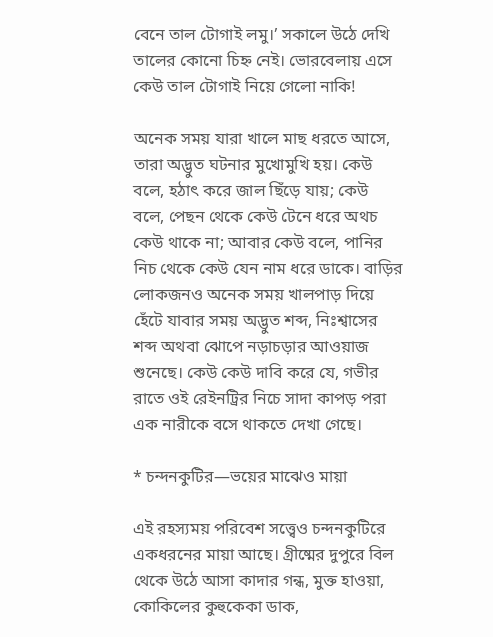বেনে তাল টোগাই লমু।’ সকালে উঠে দেখি তালের কোনো চিহ্ন নেই। ভোরবেলায় এসে কেউ তাল টোগাই নিয়ে গেলো নাকি!

অনেক সময় যারা খালে মাছ ধরতে আসে, তারা অদ্ভুত ঘটনার মুখোমুখি হয়। কেউ বলে, হঠাৎ করে জাল ছিঁড়ে যায়; কেউ বলে, পেছন থেকে কেউ টেনে ধরে অথচ কেউ থাকে না; আবার কেউ বলে, পানির নিচ থেকে কেউ যেন নাম ধরে ডাকে। বাড়ির লোকজনও অনেক সময় খালপাড় দিয়ে হেঁটে যাবার সময় অদ্ভুত শব্দ, নিঃশ্বাসের শব্দ অথবা ঝোপে নড়াচড়ার আওয়াজ শুনেছে। কেউ কেউ দাবি করে যে, গভীর রাতে ওই রেইনট্রির নিচে সাদা কাপড় পরা এক নারীকে বসে থাকতে দেখা গেছে।

* চন্দনকুটির—ভয়ের মাঝেও মায়া

এই রহস্যময় পরিবেশ সত্ত্বেও চন্দনকুটিরে একধরনের মায়া আছে। গ্রীষ্মের দুপুরে বিল থেকে উঠে আসা কাদার গন্ধ, মুক্ত হাওয়া, কোকিলের কুহুকেকা ডাক,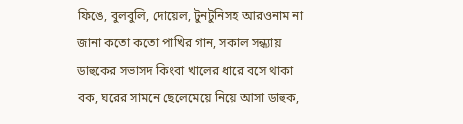ফিঙে, বুলবুলি, দোয়েল, টুনটুনিসহ আরওনাম না জানা কতো কতো পাখির গান, সকাল সন্ধ্যায় ডাহুকের সভাসদ কিংবা খালের ধারে বসে থাকা বক, ঘরের সামনে ছেলেমেয়ে নিয়ে আসা ডাহুক,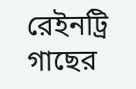রেইনট্রি গাছের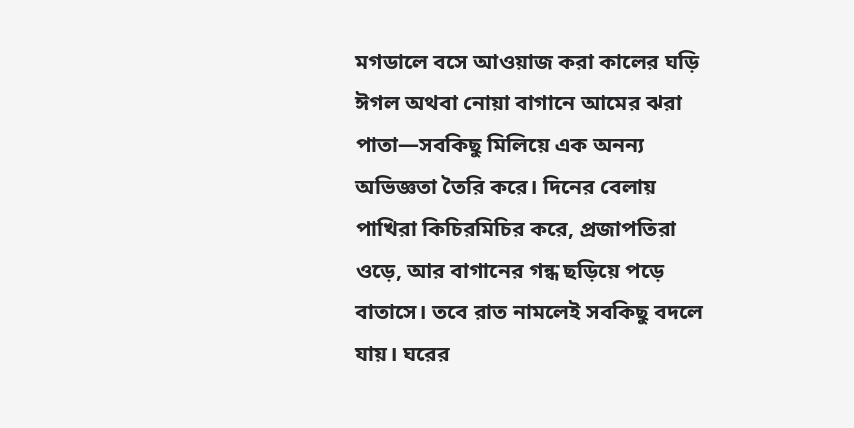মগডালে বসে আওয়াজ করা কালের ঘড়ি ঈগল অথবা নোয়া বাগানে আমের ঝরা পাতা—সবকিছু মিলিয়ে এক অনন্য অভিজ্ঞতা তৈরি করে। দিনের বেলায় পাখিরা কিচিরমিচির করে, প্রজাপতিরা ওড়ে, আর বাগানের গন্ধ ছড়িয়ে পড়ে বাতাসে। তবে রাত নামলেই সবকিছু বদলে যায়। ঘরের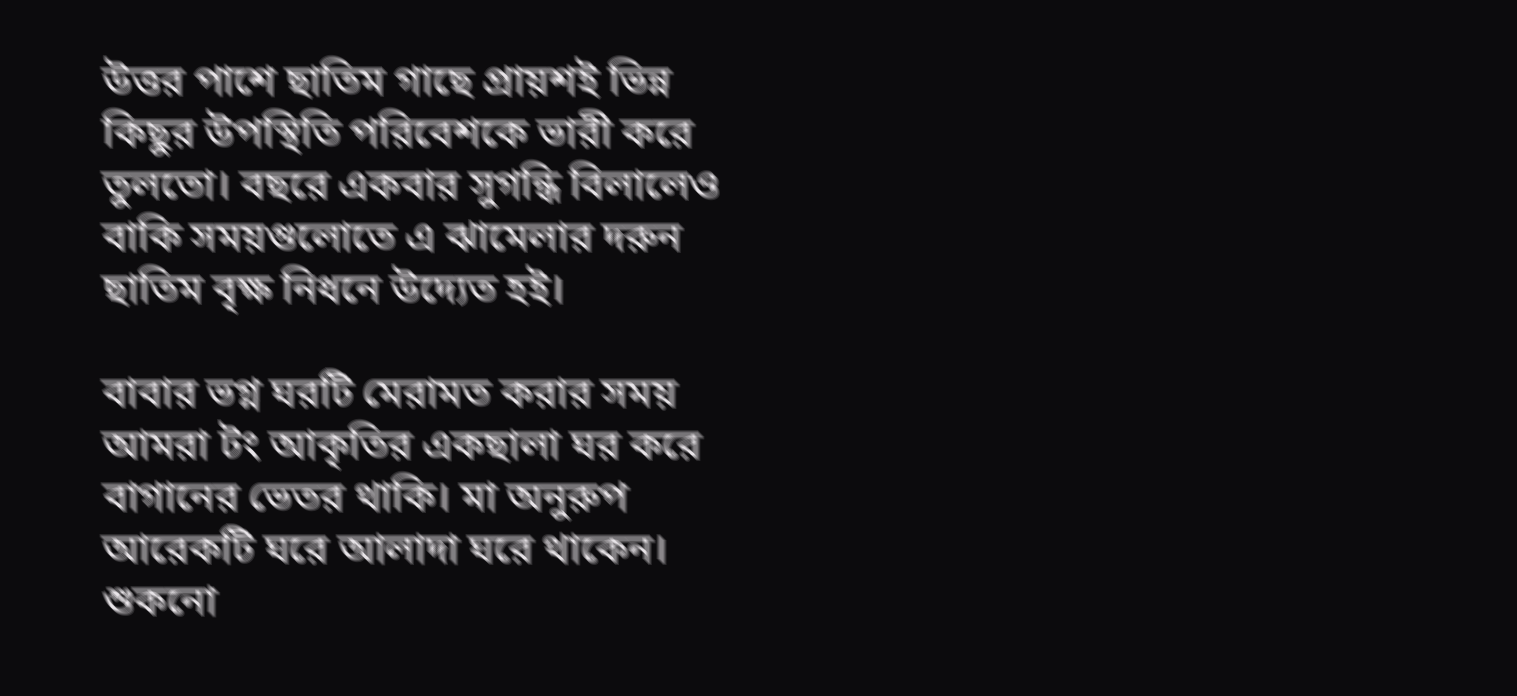উত্তর পাশে ছাতিম গাছে প্রায়শই ভিন্ন কিছুর উপস্থিতি পরিবেশকে ভারী করে তুলতো। বছরে একবার সুগন্ধি বিলালেও বাকি সময়গুলোতে এ ঝামেলার দরুন ছাতিম বৃক্ষ নিধনে উদ্যেত হই।

বাবার ভগ্ন ঘরটি মেরামত করার সময় আমরা টং আকৃতির একছালা ঘর করে বাগানের ভেতর থাকি। মা অনুরুপ আরেকটি ঘরে আলাদা ঘরে থাকেন। শুকনো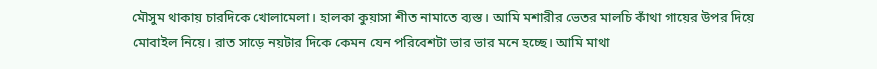মৌসুম থাকায় চারদিকে খোলামেলা। হালকা কুয়াসা শীত নামাতে ব্যস্ত। আমি মশারীর ভেতর মালচি কাঁথা গায়ের উপর দিয়ে মোবাইল নিয়ে। রাত সাড়ে নয়টার দিকে কেমন যেন পরিবেশটা ভার ভার মনে হচ্ছে। আমি মাথা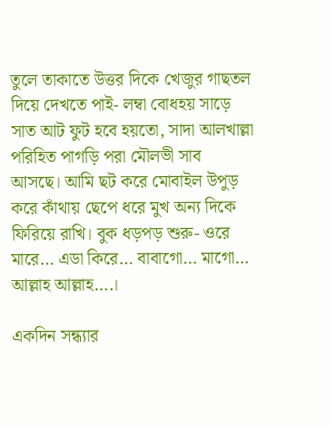তুলে তাকাতে উত্তর দিকে খেজুর গাছতল দিয়ে দেখতে পাই- লম্বা বোধহয় সাড়ে সাত আট ফুট হবে হয়তো, সাদা আলখাল্লা পরিহিত পাগড়ি পরা মৌলভী সাব আসছে। আমি ছট করে মোবাইল উপুড় করে কাঁথায় ছেপে ধরে মুখ অন্য দিকে ফিরিয়ে রাখি। বুক ধড়পড় শুরু- ওরে মারে… এডা কিরে… বাবাগো… মাগো… আল্লাহ আল্লাহ….।

একদিন সন্ধ্যার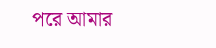পরে আমার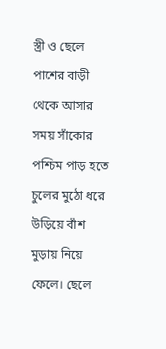স্ত্রী ও ছেলে পাশের বাড়ী থেকে আসার সময় সাঁকোর পশ্চিম পাড় হতে চুলের মুঠো ধরে উড়িয়ে বাঁশ মুড়ায় নিয়ে ফেলে। ছেলে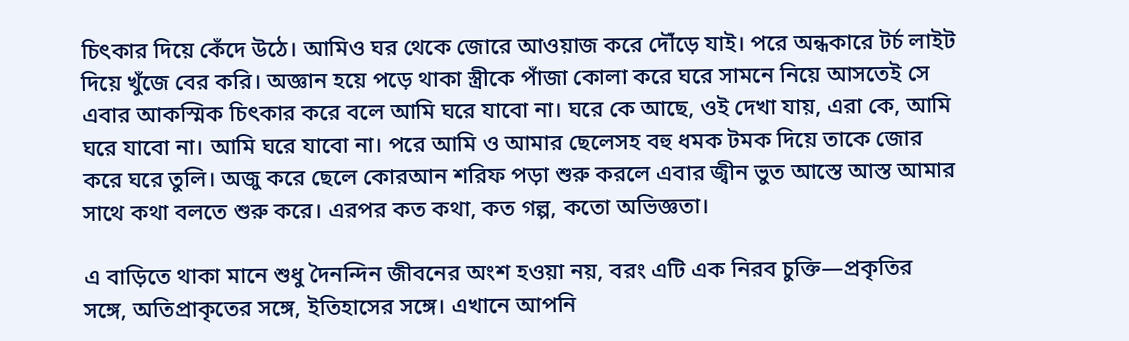চিৎকার দিয়ে কেঁদে উঠে। আমিও ঘর থেকে জোরে আওয়াজ করে দৌঁড়ে যাই। পরে অন্ধকারে টর্চ লাইট দিয়ে খুঁজে বের করি। অজ্ঞান হয়ে পড়ে থাকা স্ত্রীকে পাঁজা কোলা করে ঘরে সামনে নিয়ে আসতেই সে এবার আকস্মিক চিৎকার করে বলে আমি ঘরে যাবো না। ঘরে কে আছে, ওই দেখা যায়, এরা কে, আমি ঘরে যাবো না। আমি ঘরে যাবো না। পরে আমি ও আমার ছেলেসহ বহু ধমক টমক দিয়ে তাকে জোর করে ঘরে তুলি। অজু করে ছেলে কোরআন শরিফ পড়া শুরু করলে এবার জ্বীন ভুত আস্তে আস্ত আমার সাথে কথা বলতে শুরু করে। এরপর কত কথা, কত গল্প, কতো অভিজ্ঞতা।

এ বাড়িতে থাকা মানে শুধু দৈনন্দিন জীবনের অংশ হওয়া নয়, বরং এটি এক নিরব চুক্তি—প্রকৃতির সঙ্গে, অতিপ্রাকৃতের সঙ্গে, ইতিহাসের সঙ্গে। এখানে আপনি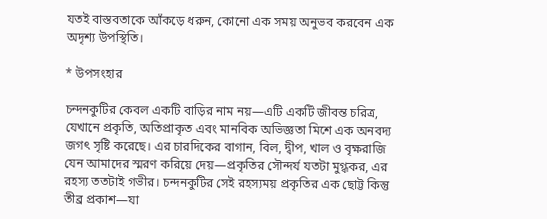যতই বাস্তবতাকে আঁকড়ে ধরুন, কোনো এক সময় অনুভব করবেন এক অদৃশ্য উপস্থিতি।

* উপসংহার

চন্দনকুটির কেবল একটি বাড়ির নাম নয়—এটি একটি জীবন্ত চরিত্র, যেখানে প্রকৃতি, অতিপ্রাকৃত এবং মানবিক অভিজ্ঞতা মিশে এক অনবদ্য জগৎ সৃষ্টি করেছে। এর চারদিকের বাগান, বিল, দ্বীপ, খাল ও বৃক্ষরাজি যেন আমাদের স্মরণ করিয়ে দেয়—প্রকৃতির সৌন্দর্য যতটা মুগ্ধকর, এর রহস্য ততটাই গভীর। চন্দনকুটির সেই রহস্যময় প্রকৃতির এক ছোট্ট কিন্তু তীব্র প্রকাশ—যা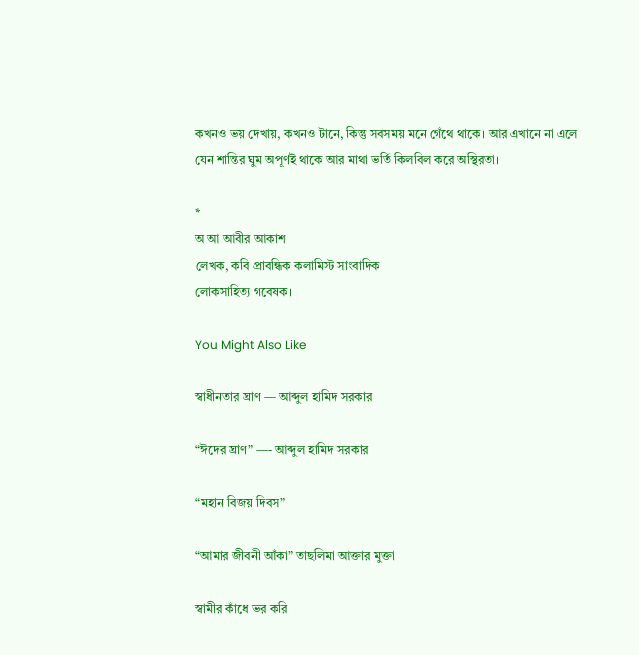কখনও ভয় দেখায়, কখনও টানে, কিন্তু সবসময় মনে গেঁথে থাকে। আর এখানে না এলে যেন শান্তির ঘুম অপূর্ণই থাকে আর মাথা ভর্তি কিলবিল করে অস্থিরতা।

*
অ আ আবীর আকাশ
লেখক, কবি প্রাবন্ধিক কলামিস্ট সাংবাদিক
লোকসাহিত্য গবেষক।

You Might Also Like

স্বাধীনতার ঘ্রাণ — আব্দুল হামিদ সরকার

“ঈদের ঘ্রাণ” —- আব্দুল হামিদ সরকার

“মহান বিজয় দিবস”

“আমার জীবনী আঁকা” তাছলিমা আক্তার মুক্তা

স্বামীর কাঁধে ভর করি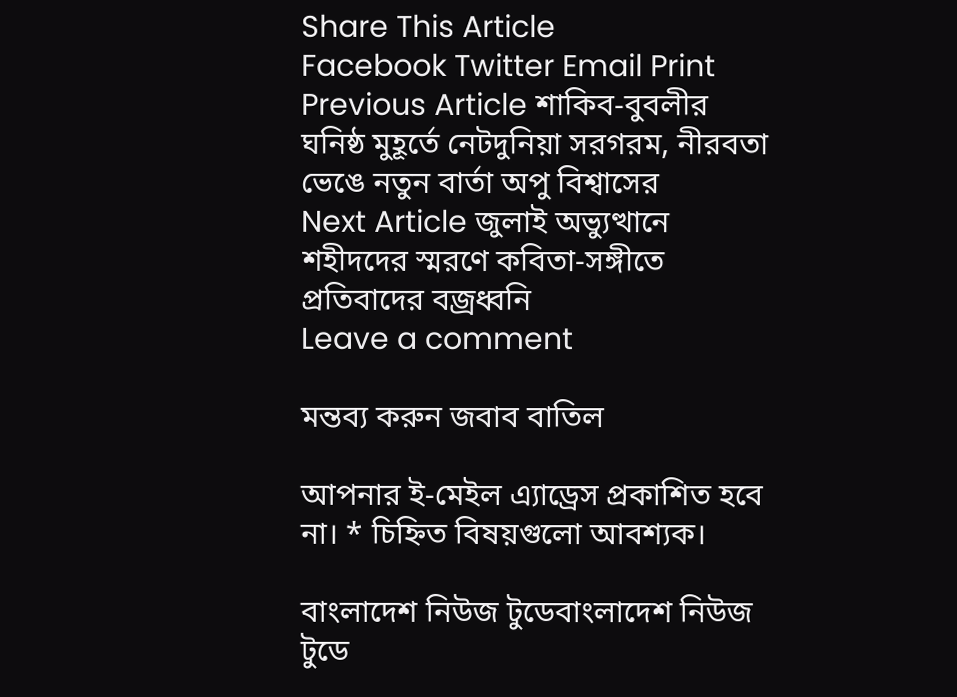Share This Article
Facebook Twitter Email Print
Previous Article শাকিব-বুবলীর ঘনিষ্ঠ মুহূর্তে নেটদুনিয়া সরগরম, নীরবতা ভেঙে নতুন বার্তা অপু বিশ্বাসের
Next Article জুলাই অভ্যুত্থানে শহীদদের স্মরণে কবিতা-সঙ্গীতে প্রতিবাদের বজ্রধ্বনি
Leave a comment

মন্তব্য করুন জবাব বাতিল

আপনার ই-মেইল এ্যাড্রেস প্রকাশিত হবে না। * চিহ্নিত বিষয়গুলো আবশ্যক।

বাংলাদেশ নিউজ টুডেবাংলাদেশ নিউজ টুডে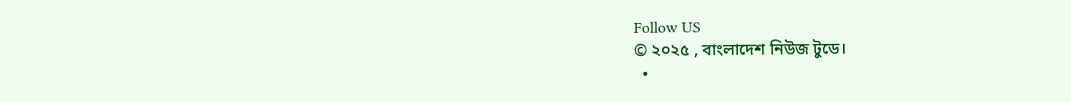Follow US
© ২০২৫ , বাংলাদেশ নিউজ টুডে।
  •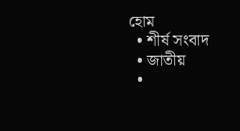হোম
  • শীর্ষ সংবাদ
  • জাতীয়
  •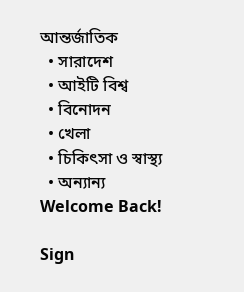আন্তর্জাতিক
  • সারাদেশ
  • আইটি বিশ্ব
  • বিনোদন
  • খেলা
  • চিকিৎসা ও স্বাস্থ্য
  • অন্যান্য
Welcome Back!

Sign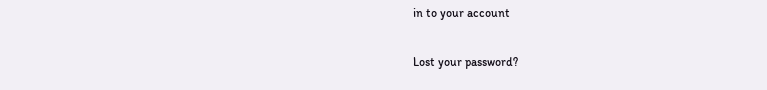in to your account

Lost your password?